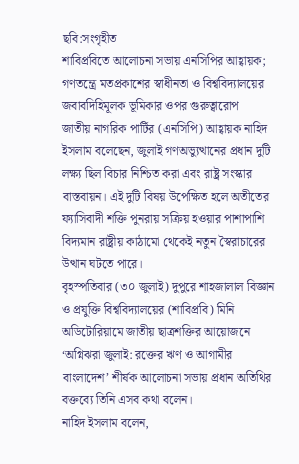ছবি:সংগৃহীত
শাবিপ্রবিতে আলোচনা সভায় এনসিপির আহ্বায়ক; গণতন্ত্রে মতপ্রকাশের স্বাধীনতা ও বিশ্ববিদ্যালয়ের জবাবদিহিমূলক ভূমিকার ওপর গুরুত্বারোপ
জাতীয় নাগরিক পার্টির (এনসিপি) আহ্বায়ক নাহিদ ইসলাম বলেছেন, জুলাই গণঅভ্যুত্থানের প্রধান দুটি লক্ষ্য ছিল বিচার নিশ্চিত করা এবং রাষ্ট্র সংস্কার বাস্তবায়ন। এই দুটি বিষয় উপেক্ষিত হলে অতীতের ফ্যাসিবাদী শক্তি পুনরায় সক্রিয় হওয়ার পাশাপাশি বিদ্যমান রাষ্ট্রীয় কাঠামো থেকেই নতুন স্বৈরাচারের উত্থান ঘটতে পারে।
বৃহস্পতিবার (৩০ জুলাই) দুপুরে শাহজালাল বিজ্ঞান ও প্রযুক্তি বিশ্ববিদ্যালয়ের (শাবিপ্রবি) মিনি অডিটোরিয়ামে জাতীয় ছাত্রশক্তির আয়োজনে ‘অগ্নিঝরা জুলাই: রক্তের ঋণ ও আগামীর বাংলাদেশ’ শীর্ষক আলোচনা সভায় প্রধান অতিথির বক্তব্যে তিনি এসব কথা বলেন।
নাহিদ ইসলাম বলেন,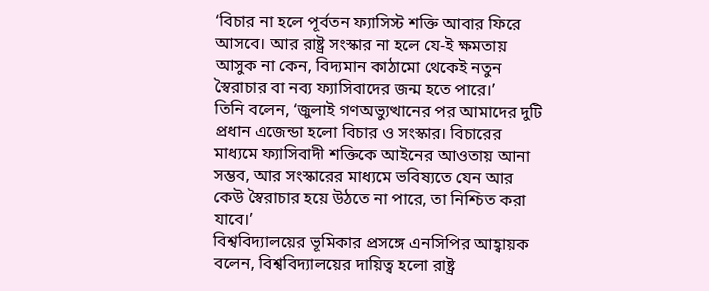‘বিচার না হলে পূর্বতন ফ্যাসিস্ট শক্তি আবার ফিরে আসবে। আর রাষ্ট্র সংস্কার না হলে যে-ই ক্ষমতায় আসুক না কেন, বিদ্যমান কাঠামো থেকেই নতুন স্বৈরাচার বা নব্য ফ্যাসিবাদের জন্ম হতে পারে।’
তিনি বলেন, ‘জুলাই গণঅভ্যুত্থানের পর আমাদের দুটি প্রধান এজেন্ডা হলো বিচার ও সংস্কার। বিচারের মাধ্যমে ফ্যাসিবাদী শক্তিকে আইনের আওতায় আনা সম্ভব, আর সংস্কারের মাধ্যমে ভবিষ্যতে যেন আর কেউ স্বৈরাচার হয়ে উঠতে না পারে, তা নিশ্চিত করা যাবে।’
বিশ্ববিদ্যালয়ের ভূমিকার প্রসঙ্গে এনসিপির আহ্বায়ক বলেন, বিশ্ববিদ্যালয়ের দায়িত্ব হলো রাষ্ট্র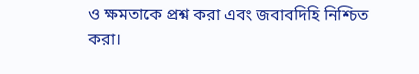ও ক্ষমতাকে প্রশ্ন করা এবং জবাবদিহি নিশ্চিত করা।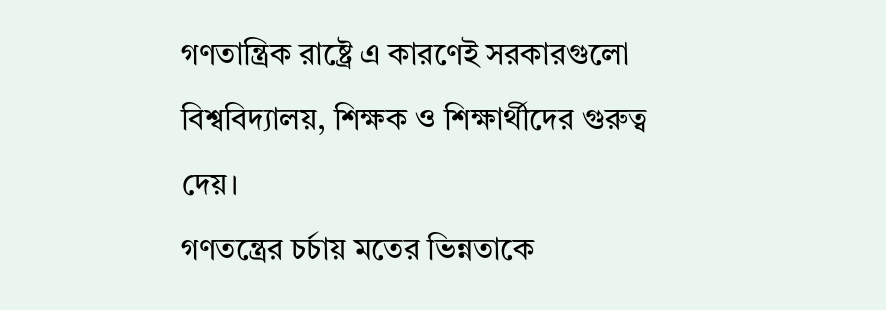গণতান্ত্রিক রাষ্ট্রে এ কারণেই সরকারগুলো বিশ্ববিদ্যালয়, শিক্ষক ও শিক্ষার্থীদের গুরুত্ব দেয়।
গণতন্ত্রের চর্চায় মতের ভিন্নতাকে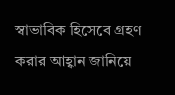স্বাভাবিক হিসেবে গ্রহণ করার আহ্বান জানিয়ে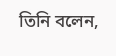তিনি বলেন,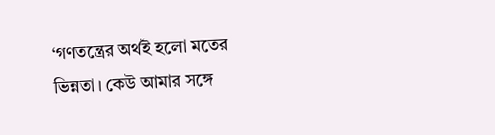‘গণতন্ত্রের অর্থই হলো মতের ভিন্নতা। কেউ আমার সঙ্গে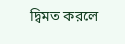দ্বিমত করলে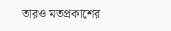তারও মতপ্রকাশের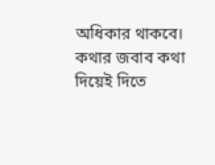অধিকার থাকবে। কথার জবাব কথা দিয়েই দিতে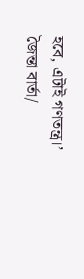হবে, এটাই গণতন্ত্র।’
জৈন্তা বার্তা/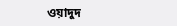ওয়াদুদ